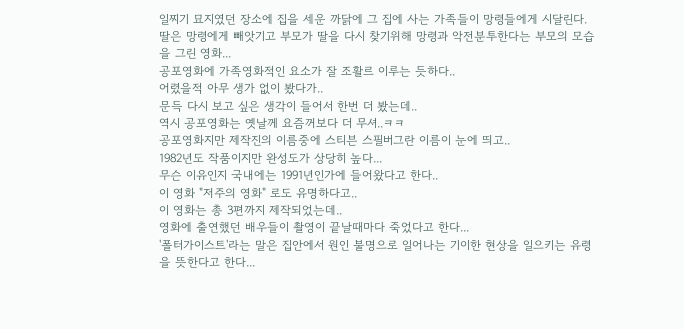일찌기 묘지였던 장소에 집을 세운 까닭에 그 집에 사는 가족들이 망령들에게 시달린다.
딸은 망령에게 빼앗기고 부모가 딸을 다시 찾기위해 망령과 악전분투한다는 부모의 모습을 그린 영화...
공포영화에 가족영화적인 요소가 잘 조활르 이루는 듯하다..
어렸을적 아무 생가 없이 봤다가..
문득 다시 보고 싶은 생각이 들어서 한번 더 봤는데..
역시 공포영화는 옛날께 요즘꺼보다 더 무셔..ㅋㅋ
공포영화지만 제작진의 이름중에 스티븐 스필버그란 이름이 눈에 띄고..
1982년도 작품이지만 완성도가 상당히 높다...
무슨 이유인지 국내에는 1991년인가에 들어왔다고 한다..
이 영화 "저주의 영화" 로도 유명하다고..
이 영화는 총 3편까지 제작되었는데..
영화에 출연했던 배우들이 촬영이 끝날때마다 죽었다고 한다...
'폴터가이스트'라는 말은 집안에서 원인 불명으로 일어나는 기이한 현상을 일으키는 유령을 뜻한다고 한다...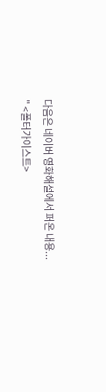다음은 네이버 영화해설에서 퍼온 내용...
" <폴터가이스트>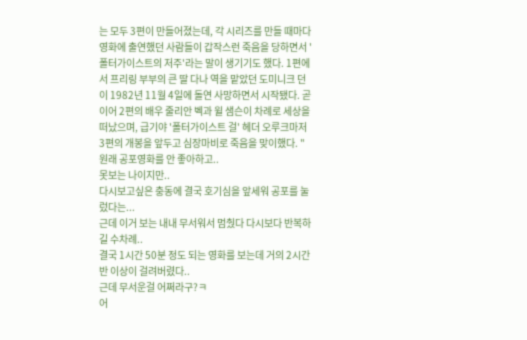는 모두 3편이 만들어졌는데, 각 시리즈를 만들 때마다 영화에 출연했던 사람들이 갑작스런 죽음을 당하면서 '폴터가이스트의 저주'라는 말이 생기기도 했다. 1편에서 프리링 부부의 큰 딸 다나 역을 맡았던 도미니크 던이 1982년 11월 4일에 돌연 사망하면서 시작됐다. 곧 이어 2편의 배우 줄리안 벡과 윌 샘슨이 차례로 세상을 떠났으며, 급기야 '폴터가이스트 걸' 헤더 오루크마저 3편의 개봉을 앞두고 심장마비로 죽음을 맞이했다. "
원래 공포영화를 안 좋아하고..
못보는 나이지만..
다시보고싶은 충동에 결국 호기심을 앞세워 공포를 눌렀다는...
근데 이거 보는 내내 무서워서 멈췄다 다시보다 반복하길 수차례..
결국 1시간 50분 정도 되는 영화를 보는데 거의 2시간 반 이상이 걸려버렸다..
근데 무서운걸 어쩌라구?ㅋ
어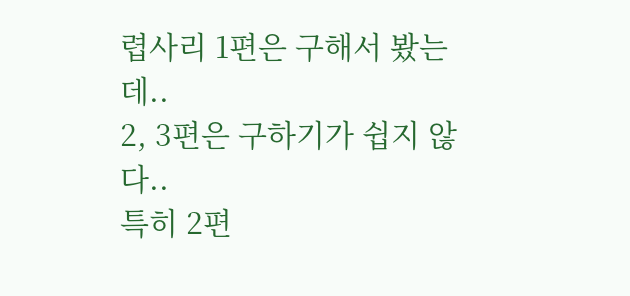렵사리 1편은 구해서 봤는데..
2, 3편은 구하기가 쉽지 않다..
특히 2편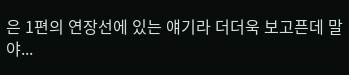은 1편의 연장선에 있는 얘기라 더더욱 보고픈데 말야...